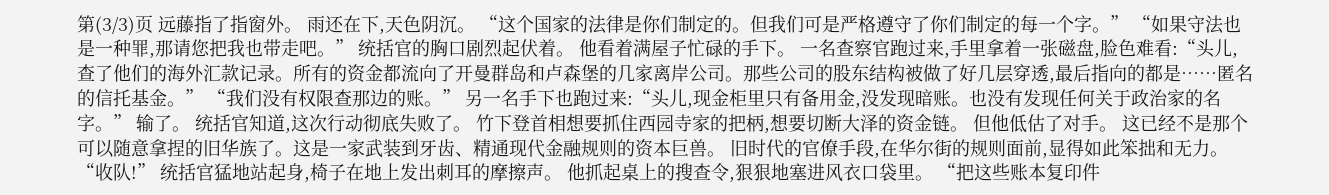第(3/3)页 远藤指了指窗外。 雨还在下,天色阴沉。 “这个国家的法律是你们制定的。但我们可是严格遵守了你们制定的每一个字。” “如果守法也是一种罪,那请您把我也带走吧。” 统括官的胸口剧烈起伏着。 他看着满屋子忙碌的手下。 一名查察官跑过来,手里拿着一张磁盘,脸色难看:“头儿,查了他们的海外汇款记录。所有的资金都流向了开曼群岛和卢森堡的几家离岸公司。那些公司的股东结构被做了好几层穿透,最后指向的都是……匿名的信托基金。” “我们没有权限查那边的账。” 另一名手下也跑过来:“头儿,现金柜里只有备用金,没发现暗账。也没有发现任何关于政治家的名字。” 输了。 统括官知道,这次行动彻底失败了。 竹下登首相想要抓住西园寺家的把柄,想要切断大泽的资金链。 但他低估了对手。 这已经不是那个可以随意拿捏的旧华族了。这是一家武装到牙齿、精通现代金融规则的资本巨兽。 旧时代的官僚手段,在华尔街的规则面前,显得如此笨拙和无力。 “收队!” 统括官猛地站起身,椅子在地上发出刺耳的摩擦声。 他抓起桌上的搜查令,狠狠地塞进风衣口袋里。 “把这些账本复印件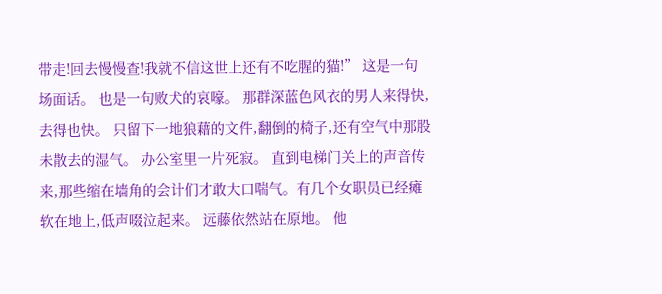带走!回去慢慢查!我就不信这世上还有不吃腥的猫!” 这是一句场面话。 也是一句败犬的哀嚎。 那群深蓝色风衣的男人来得快,去得也快。 只留下一地狼藉的文件,翻倒的椅子,还有空气中那股未散去的湿气。 办公室里一片死寂。 直到电梯门关上的声音传来,那些缩在墙角的会计们才敢大口喘气。有几个女职员已经瘫软在地上,低声啜泣起来。 远藤依然站在原地。 他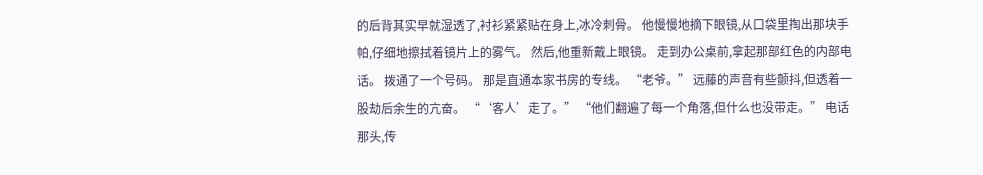的后背其实早就湿透了,衬衫紧紧贴在身上,冰冷刺骨。 他慢慢地摘下眼镜,从口袋里掏出那块手帕,仔细地擦拭着镜片上的雾气。 然后,他重新戴上眼镜。 走到办公桌前,拿起那部红色的内部电话。 拨通了一个号码。 那是直通本家书房的专线。 “老爷。” 远藤的声音有些颤抖,但透着一股劫后余生的亢奋。 “‘客人’走了。” “他们翻遍了每一个角落,但什么也没带走。” 电话那头,传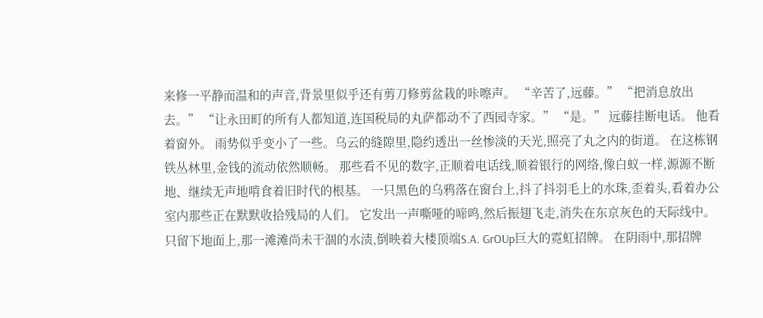来修一平静而温和的声音,背景里似乎还有剪刀修剪盆栽的咔嚓声。 “辛苦了,远藤。” “把消息放出去。” “让永田町的所有人都知道,连国税局的丸萨都动不了西园寺家。” “是。” 远藤挂断电话。 他看着窗外。 雨势似乎变小了一些。乌云的缝隙里,隐约透出一丝惨淡的天光,照亮了丸之内的街道。 在这栋钢铁丛林里,金钱的流动依然顺畅。 那些看不见的数字,正顺着电话线,顺着银行的网络,像白蚁一样,源源不断地、继续无声地啃食着旧时代的根基。 一只黑色的乌鸦落在窗台上,抖了抖羽毛上的水珠,歪着头,看着办公室内那些正在默默收拾残局的人们。 它发出一声嘶哑的啼鸣,然后振翅飞走,消失在东京灰色的天际线中。 只留下地面上,那一滩滩尚未干涸的水渍,倒映着大楼顶端S.A. GrOUp巨大的霓虹招牌。 在阴雨中,那招牌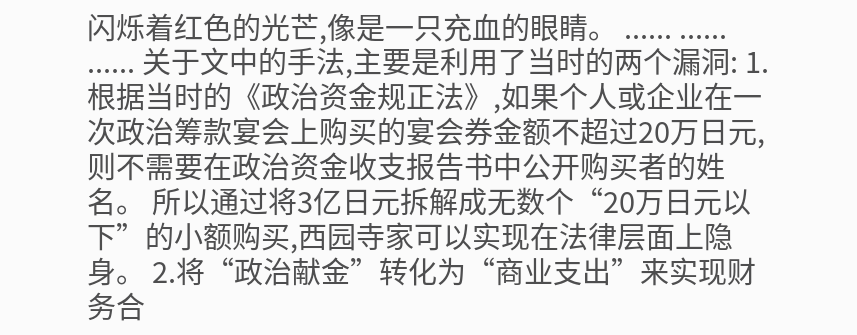闪烁着红色的光芒,像是一只充血的眼睛。 ...... ...... ...... 关于文中的手法,主要是利用了当时的两个漏洞: 1.根据当时的《政治资金规正法》,如果个人或企业在一次政治筹款宴会上购买的宴会券金额不超过20万日元,则不需要在政治资金收支报告书中公开购买者的姓名。 所以通过将3亿日元拆解成无数个“20万日元以下”的小额购买,西园寺家可以实现在法律层面上隐身。 2.将“政治献金”转化为“商业支出”来实现财务合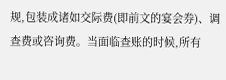规,包装成诸如交际费(即前文的宴会券)、调查费或咨询费。当面临查账的时候,所有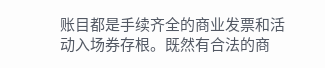账目都是手续齐全的商业发票和活动入场券存根。既然有合法的商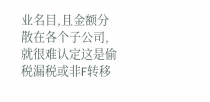业名目,且金额分散在各个子公司,就很难认定这是偷税漏税或非F转移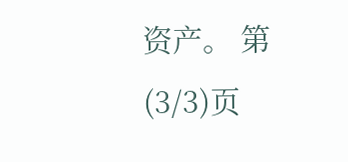资产。 第(3/3)页